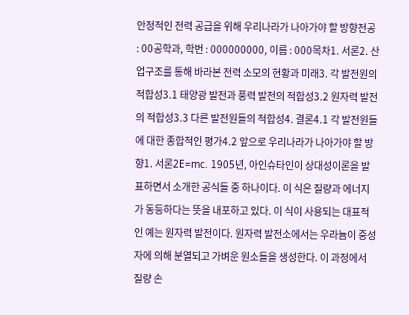안정적인 전력 공급을 위해 우리나라가 나아가야 할 방향전공 : 00공학과, 학번 : 000000000, 이름 : 000목차1. 서론2. 산업구조를 통해 바라본 전력 소모의 현황과 미래3. 각 발전원의 적합성3.1 태양광 발전과 풍력 발전의 적합성3.2 원자력 발전의 적합성3.3 다른 발전원들의 적합성4. 결론4.1 각 발전원들에 대한 종합적인 평가4.2 앞으로 우리나라가 나아가야 할 방향1. 서론2E=mc. 1905년, 아인슈타인이 상대성이론을 발표하면서 소개한 공식들 중 하나이다. 이 식은 질량과 에너지가 동등하다는 뜻을 내포하고 있다. 이 식이 사용되는 대표적인 예는 원자력 발전이다. 원자력 발전소에서는 우라늄이 중성자에 의해 분열되고 가벼운 원소들을 생성한다. 이 과정에서 질량 손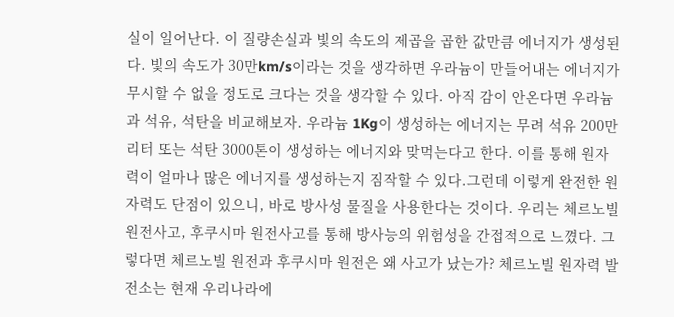실이 일어난다. 이 질량손실과 빛의 속도의 제곱을 곱한 값만큼 에너지가 생성된다. 빛의 속도가 30만km/s이라는 것을 생각하면 우라늄이 만들어내는 에너지가 무시할 수 없을 정도로 크다는 것을 생각할 수 있다. 아직 감이 안온다면 우라늄과 석유, 석탄을 비교해보자. 우라늄 1Kg이 생성하는 에너지는 무려 석유 200만리터 또는 석탄 3000톤이 생성하는 에너지와 맞먹는다고 한다. 이를 통해 원자력이 얼마나 많은 에너지를 생성하는지 짐작할 수 있다.그런데 이렇게 완전한 원자력도 단점이 있으니, 바로 방사성 물질을 사용한다는 것이다. 우리는 체르노빌 원전사고, 후쿠시마 원전사고를 통해 방사능의 위험성을 간접적으로 느꼈다. 그렇다면 체르노빌 원전과 후쿠시마 원전은 왜 사고가 났는가? 체르노빌 원자력 발전소는 현재 우리나라에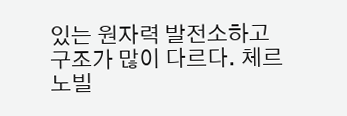있는 원자력 발전소하고 구조가 많이 다르다. 체르노빌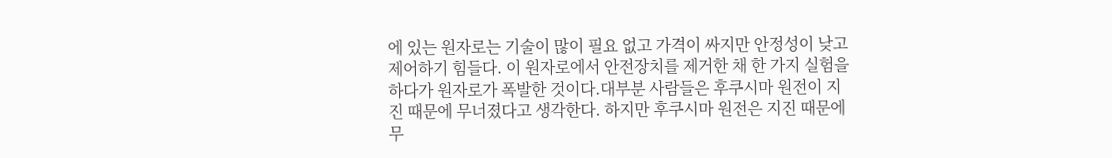에 있는 원자로는 기술이 많이 필요 없고 가격이 싸지만 안정성이 낮고 제어하기 힘들다. 이 원자로에서 안전장치를 제거한 채 한 가지 실험을 하다가 원자로가 폭발한 것이다.대부분 사람들은 후쿠시마 원전이 지진 때문에 무너졌다고 생각한다. 하지만 후쿠시마 원전은 지진 때문에 무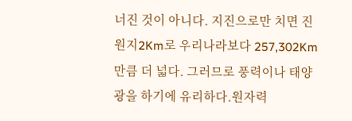너진 것이 아니다. 지진으로만 치면 진원지2Km로 우리나라보다 257,302Km만큼 더 넓다. 그러므로 풍력이나 태양광을 하기에 유리하다.원자력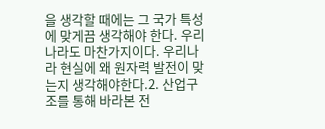을 생각할 때에는 그 국가 특성에 맞게끔 생각해야 한다. 우리나라도 마찬가지이다. 우리나라 현실에 왜 원자력 발전이 맞는지 생각해야한다.2. 산업구조를 통해 바라본 전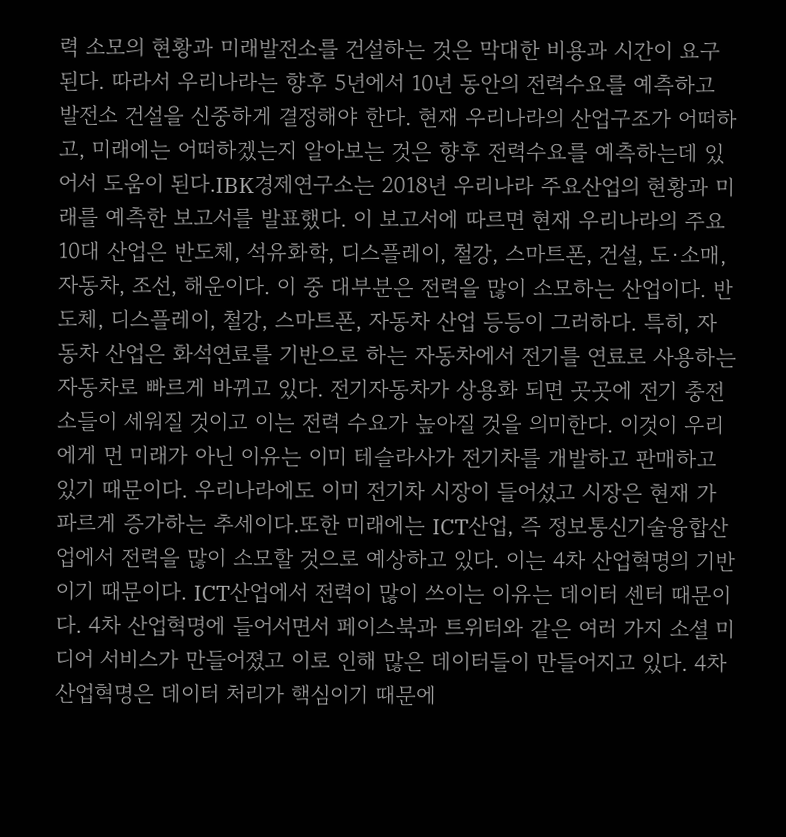력 소모의 현황과 미래발전소를 건설하는 것은 막대한 비용과 시간이 요구된다. 따라서 우리나라는 향후 5년에서 10년 동안의 전력수요를 예측하고 발전소 건설을 신중하게 결정해야 한다. 현재 우리나라의 산업구조가 어떠하고, 미래에는 어떠하겠는지 알아보는 것은 향후 전력수요를 예측하는데 있어서 도움이 된다.IBK경제연구소는 2018년 우리나라 주요산업의 현황과 미래를 예측한 보고서를 발표했다. 이 보고서에 따르면 현재 우리나라의 주요 10대 산업은 반도체, 석유화학, 디스플레이, 철강, 스마트폰, 건설, 도·소매, 자동차, 조선, 해운이다. 이 중 대부분은 전력을 많이 소모하는 산업이다. 반도체, 디스플레이, 철강, 스마트폰, 자동차 산업 등등이 그러하다. 특히, 자동차 산업은 화석연료를 기반으로 하는 자동차에서 전기를 연료로 사용하는 자동차로 빠르게 바뀌고 있다. 전기자동차가 상용화 되면 곳곳에 전기 충전소들이 세워질 것이고 이는 전력 수요가 높아질 것을 의미한다. 이것이 우리에게 먼 미래가 아닌 이유는 이미 테슬라사가 전기차를 개발하고 판매하고 있기 때문이다. 우리나라에도 이미 전기차 시장이 들어섰고 시장은 현재 가파르게 증가하는 추세이다.또한 미래에는 ICT산업, 즉 정보통신기술융합산업에서 전력을 많이 소모할 것으로 예상하고 있다. 이는 4차 산업혁명의 기반이기 때문이다. ICT산업에서 전력이 많이 쓰이는 이유는 데이터 센터 때문이다. 4차 산업혁명에 들어서면서 페이스북과 트위터와 같은 여러 가지 소셜 미디어 서비스가 만들어졌고 이로 인해 많은 데이터들이 만들어지고 있다. 4차 산업혁명은 데이터 처리가 핵심이기 때문에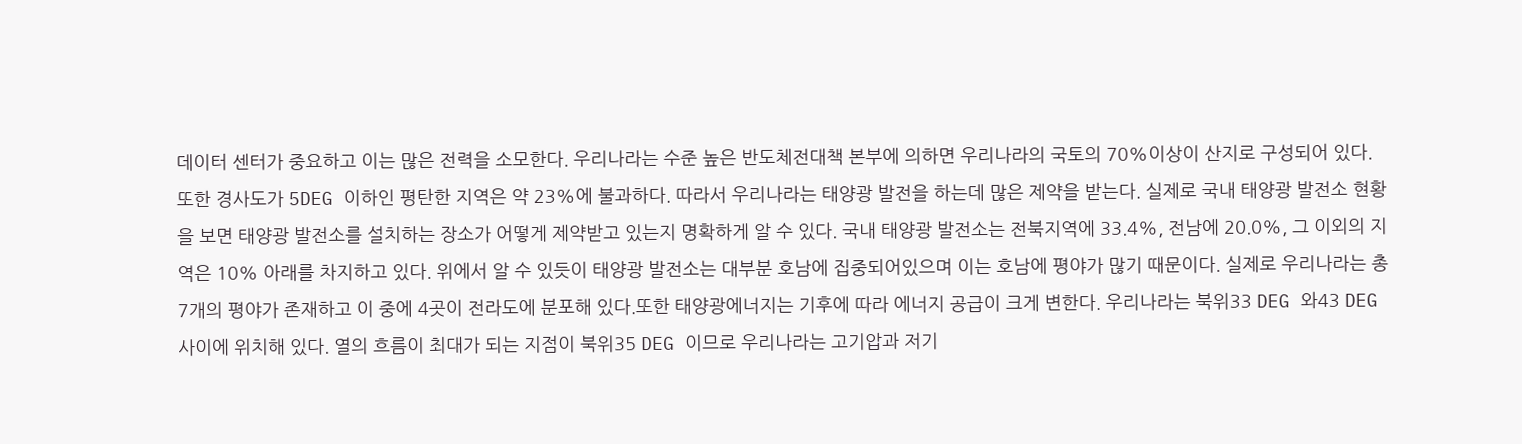데이터 센터가 중요하고 이는 많은 전력을 소모한다. 우리나라는 수준 높은 반도체전대책 본부에 의하면 우리나라의 국토의 70%이상이 산지로 구성되어 있다. 또한 경사도가 5DEG 이하인 평탄한 지역은 약 23%에 불과하다. 따라서 우리나라는 태양광 발전을 하는데 많은 제약을 받는다. 실제로 국내 태양광 발전소 현황을 보면 태양광 발전소를 설치하는 장소가 어떻게 제약받고 있는지 명확하게 알 수 있다. 국내 태양광 발전소는 전북지역에 33.4%, 전남에 20.0%, 그 이외의 지역은 10% 아래를 차지하고 있다. 위에서 알 수 있듯이 태양광 발전소는 대부분 호남에 집중되어있으며 이는 호남에 평야가 많기 때문이다. 실제로 우리나라는 총 7개의 평야가 존재하고 이 중에 4곳이 전라도에 분포해 있다.또한 태양광에너지는 기후에 따라 에너지 공급이 크게 변한다. 우리나라는 북위33 DEG 와43 DEG 사이에 위치해 있다. 열의 흐름이 최대가 되는 지점이 북위35 DEG 이므로 우리나라는 고기압과 저기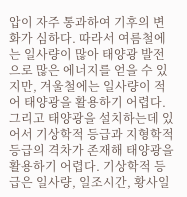압이 자주 통과하여 기후의 변화가 심하다. 따라서 여름철에는 일사량이 많아 태양광 발전으로 많은 에너지를 얻을 수 있지만, 겨울철에는 일사량이 적어 태양광을 활용하기 어렵다. 그리고 태양광을 설치하는데 있어서 기상학적 등급과 지형학적 등급의 격차가 존재해 태양광을 활용하기 어렵다. 기상학적 등급은 일사량, 일조시간, 황사일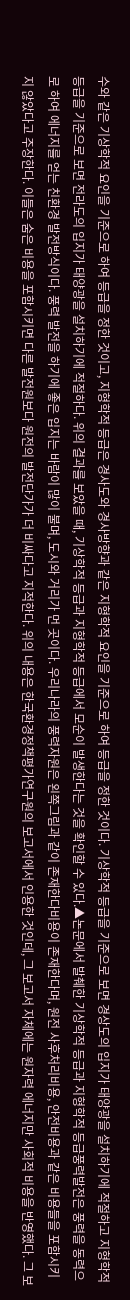수와 같은 기상학적 요인을 기준으로 하여 등급을 정한 것이고, 지형학적 등급은 경사도와 경사방향과 같은 지형학적 요인을 기준으로 하여 등급을 정한 것이다. 기상학적 등급을 기준으로 보면 경상도의 입지가 태양광을 설치하기에 적절하고 지형학적 등급을 기준으로 보면 전라도의 입지가 태양광을 설치하기에 적절하다. 위의 결과를 보았을 때, 기상학적 등급과 지형학적 등급에서 모순이 발생한다는 것을 확인할 수 있다.▲논문에서 발췌한 기상학적 등급과 지형학적 등급풍력발전은 풍력을 동력으로 하여 에너지를 얻는 친환경 발전방식이다. 풍력 발전을 하기에 좋은 입지는 바람이 많이 불며, 도시와 거리가 먼 곳이다. 우리나라의 풍력자원은 왼쪽그림과 같이 존재한다비용이 존재한다며, 원전 사후처리비용, 안전비용과 같은 비용들을 포함시키지 않았다고 주장한다. 이들은 숨은 비용을 포함시키면 다른 발전원보다 원전의 발전단가가 더 비싸다고 지적한다. 위의 내용은 한국환경정책평가연구원의 보고서에서 인용한 것인데, 그 보고서 자체에는 원자력 에너지만 사회적 비용을 반영했다. 그 보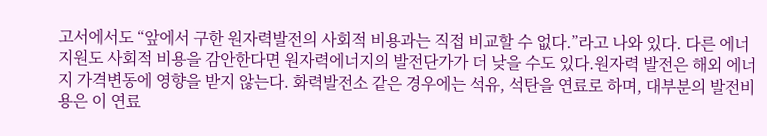고서에서도 “앞에서 구한 원자력발전의 사회적 비용과는 직접 비교할 수 없다.”라고 나와 있다. 다른 에너지원도 사회적 비용을 감안한다면 원자력에너지의 발전단가가 더 낮을 수도 있다.원자력 발전은 해외 에너지 가격변동에 영향을 받지 않는다. 화력발전소 같은 경우에는 석유, 석탄을 연료로 하며, 대부분의 발전비용은 이 연료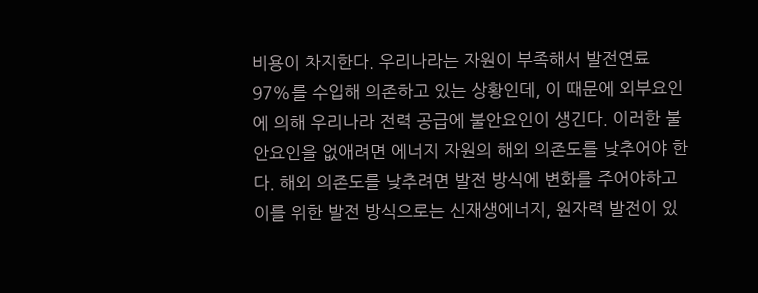비용이 차지한다. 우리나라는 자원이 부족해서 발전연료 97%를 수입해 의존하고 있는 상황인데, 이 때문에 외부요인에 의해 우리나라 전력 공급에 불안요인이 생긴다. 이러한 불안요인을 없애려면 에너지 자원의 해외 의존도를 낮추어야 한다. 해외 의존도를 낮추려면 발전 방식에 변화를 주어야하고 이를 위한 발전 방식으로는 신재생에너지, 원자력 발전이 있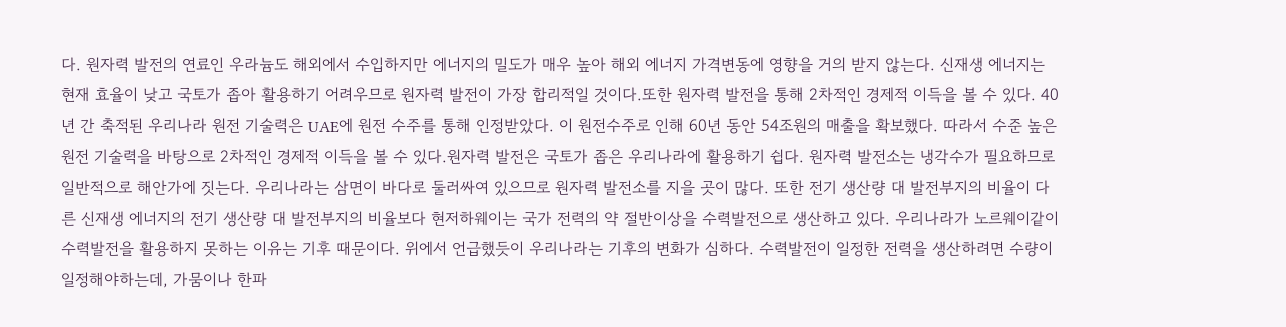다. 원자력 발전의 연료인 우라늄도 해외에서 수입하지만 에너지의 밀도가 매우 높아 해외 에너지 가격변동에 영향을 거의 받지 않는다. 신재생 에너지는 현재 효율이 낮고 국토가 좁아 활용하기 어려우므로 원자력 발전이 가장 합리적일 것이다.또한 원자력 발전을 통해 2차적인 경제적 이득을 볼 수 있다. 40년 간 축적된 우리나라 원전 기술력은 UAE에 원전 수주를 통해 인정받았다. 이 원전수주로 인해 60년 동안 54조원의 매출을 확보했다. 따라서 수준 높은 원전 기술력을 바탕으로 2차적인 경제적 이득을 볼 수 있다.원자력 발전은 국토가 좁은 우리나라에 활용하기 쉽다. 원자력 발전소는 냉각수가 필요하므로 일반적으로 해안가에 짓는다. 우리나라는 삼면이 바다로 둘러싸여 있으므로 원자력 발전소를 지을 곳이 많다. 또한 전기 생산량 대 발전부지의 비율이 다른 신재생 에너지의 전기 생산량 대 발전부지의 비율보다 현저하웨이는 국가 전력의 약 절반이상을 수력발전으로 생산하고 있다. 우리나라가 노르웨이같이 수력발전을 활용하지 못하는 이유는 기후 때문이다. 위에서 언급했듯이 우리나라는 기후의 변화가 심하다. 수력발전이 일정한 전력을 생산하려면 수량이 일정해야하는데, 가뭄이나 한파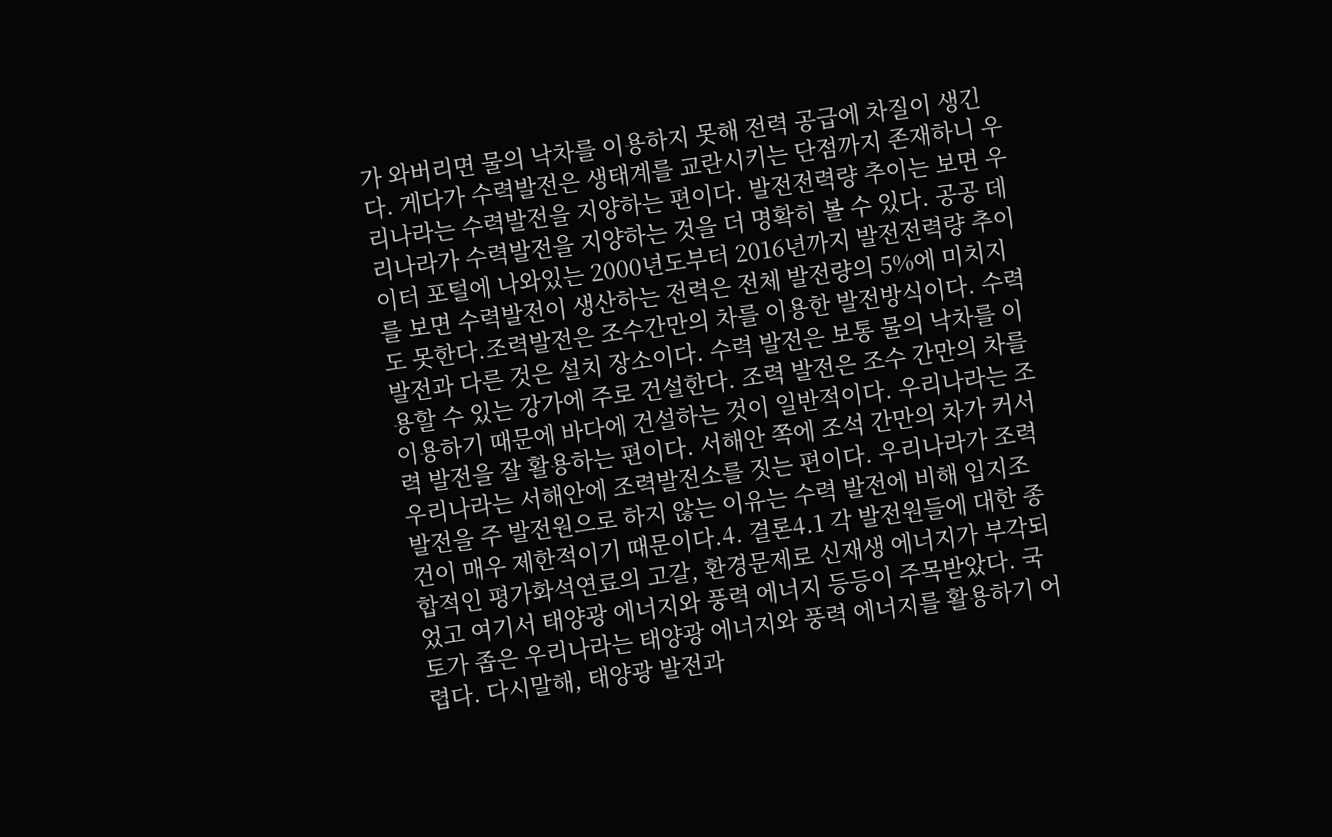가 와버리면 물의 낙차를 이용하지 못해 전력 공급에 차질이 생긴다. 게다가 수력발전은 생태계를 교란시키는 단점까지 존재하니 우리나라는 수력발전을 지양하는 편이다. 발전전력량 추이는 보면 우리나라가 수력발전을 지양하는 것을 더 명확히 볼 수 있다. 공공 데이터 포털에 나와있는 2000년도부터 2016년까지 발전전력량 추이를 보면 수력발전이 생산하는 전력은 전체 발전량의 5%에 미치지도 못한다.조력발전은 조수간만의 차를 이용한 발전방식이다. 수력 발전과 다른 것은 설치 장소이다. 수력 발전은 보통 물의 낙차를 이용할 수 있는 강가에 주로 건설한다. 조력 발전은 조수 간만의 차를 이용하기 때문에 바다에 건설하는 것이 일반적이다. 우리나라는 조력 발전을 잘 활용하는 편이다. 서해안 쪽에 조석 간만의 차가 커서 우리나라는 서해안에 조력발전소를 짓는 편이다. 우리나라가 조력 발전을 주 발전원으로 하지 않는 이유는 수력 발전에 비해 입지조건이 매우 제한적이기 때문이다.4. 결론4.1 각 발전원들에 대한 종합적인 평가화석연료의 고갈, 환경문제로 신재생 에너지가 부각되었고 여기서 태양광 에너지와 풍력 에너지 등등이 주목받았다. 국토가 좁은 우리나라는 태양광 에너지와 풍력 에너지를 활용하기 어렵다. 다시말해, 태양광 발전과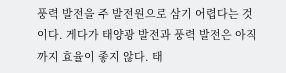풍력 발전을 주 발전원으로 삼기 어렵다는 것이다. 게다가 태양광 발전과 풍력 발전은 아직까지 효율이 좋지 않다. 태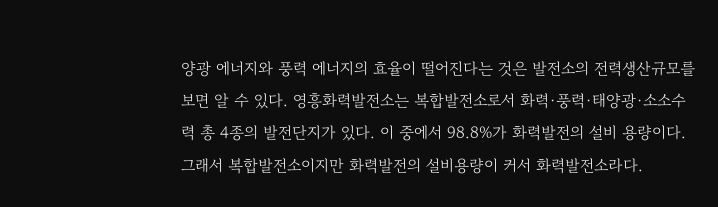양광 에너지와 풍력 에너지의 효율이 떨어진다는 것은 발전소의 전력생산규모를 보면 알 수 있다. 영흥화력발전소는 복합발전소로서 화력·풍력·태양광·소소수력 총 4종의 발전단지가 있다. 이 중에서 98.8%가 화력발전의 설비 용량이다. 그래서 복합발전소이지만 화력발전의 설비용량이 커서 화력발전소라다.